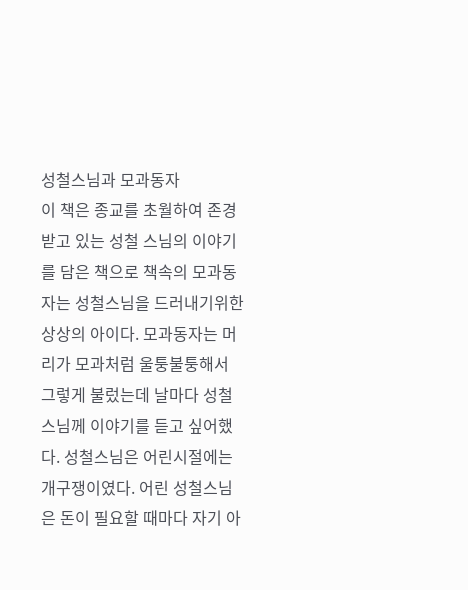성철스님과 모과동자
이 책은 종교를 초월하여 존경받고 있는 성철 스님의 이야기를 담은 책으로 책속의 모과동자는 성철스님을 드러내기위한 상상의 아이다. 모과동자는 머리가 모과처럼 울퉁불퉁해서 그렇게 불렀는데 날마다 성철스님께 이야기를 듣고 싶어했다. 성철스님은 어린시절에는 개구쟁이였다. 어린 성철스님은 돈이 필요할 때마다 자기 아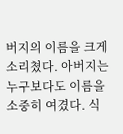버지의 이름을 크게 소리쳤다. 아버지는 누구보다도 이름을 소중히 여겼다. 식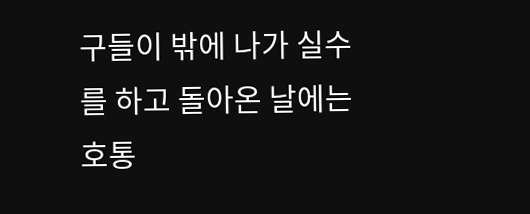구들이 밖에 나가 실수를 하고 돌아온 날에는 호통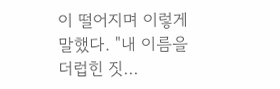이 떨어지며 이렇게 말했다. "내 이름을 더럽힌 짓…